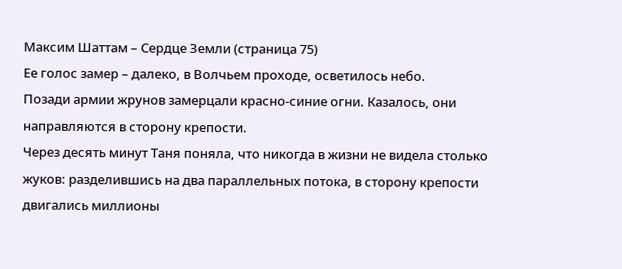Максим Шаттам – Сердце Земли (страница 75)
Ее голос замер – далеко, в Волчьем проходе, осветилось небо.
Позади армии жрунов замерцали красно-синие огни. Казалось, они направляются в сторону крепости.
Через десять минут Таня поняла, что никогда в жизни не видела столько жуков: разделившись на два параллельных потока, в сторону крепости двигались миллионы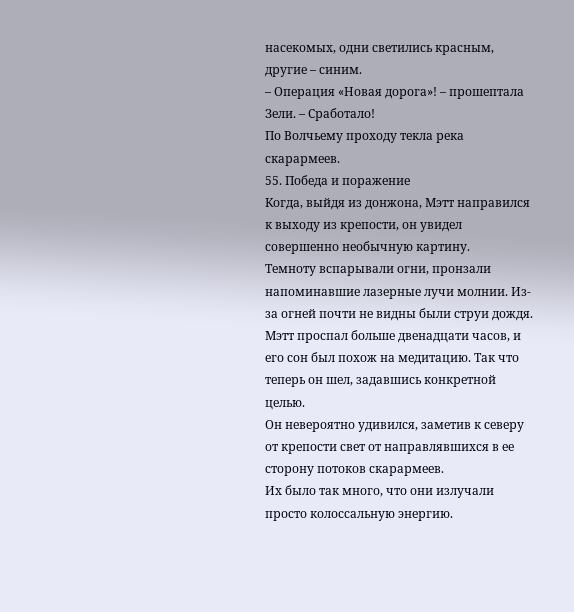насекомых, одни светились красным, другие – синим.
– Операция «Новая дорога»! – прошептала Зели. – Сработало!
По Волчьему проходу текла река скарармеев.
55. Победа и поражение
Когда, выйдя из донжона, Мэтт направился к выходу из крепости, он увидел совершенно необычную картину.
Темноту вспарывали огни, пронзали напоминавшие лазерные лучи молнии. Из-за огней почти не видны были струи дождя.
Мэтт проспал больше двенадцати часов, и его сон был похож на медитацию. Так что теперь он шел, задавшись конкретной целью.
Он невероятно удивился, заметив к северу от крепости свет от направлявшихся в ее сторону потоков скарармеев.
Их было так много, что они излучали просто колоссальную энергию.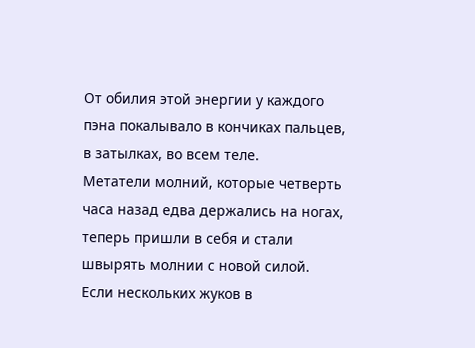От обилия этой энергии у каждого пэна покалывало в кончиках пальцев, в затылках, во всем теле.
Метатели молний, которые четверть часа назад едва держались на ногах, теперь пришли в себя и стали швырять молнии с новой силой.
Если нескольких жуков в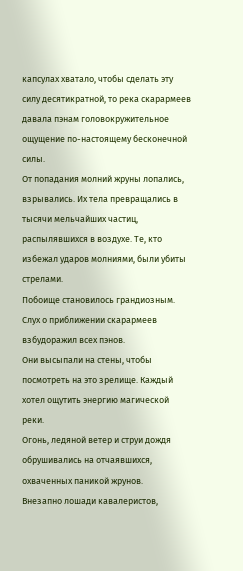капсулах хватало, чтобы сделать эту силу десятикратной, то река скарармеев давала пэнам головокружительное ощущение по-настоящему бесконечной силы.
От попадания молний жруны лопались, взрывались. Их тела превращались в тысячи мельчайших частиц, распылявшихся в воздухе. Те, кто избежал ударов молниями, были убиты стрелами.
Побоище становилось грандиозным.
Слух о приближении скарармеев взбудоражил всех пэнов.
Они высыпали на стены, чтобы посмотреть на это зрелище. Каждый хотел ощутить энергию магической реки.
Огонь, ледяной ветер и струи дождя обрушивались на отчаявшихся, охваченных паникой жрунов.
Внезапно лошади кавалеристов,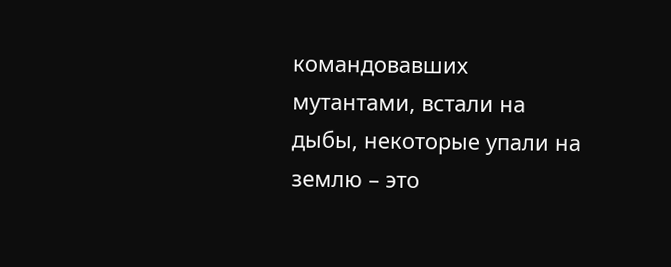командовавших мутантами, встали на дыбы, некоторые упали на землю – это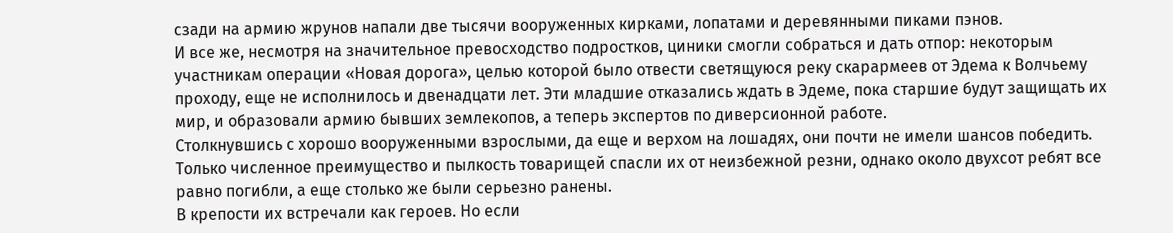сзади на армию жрунов напали две тысячи вооруженных кирками, лопатами и деревянными пиками пэнов.
И все же, несмотря на значительное превосходство подростков, циники смогли собраться и дать отпор: некоторым участникам операции «Новая дорога», целью которой было отвести светящуюся реку скарармеев от Эдема к Волчьему проходу, еще не исполнилось и двенадцати лет. Эти младшие отказались ждать в Эдеме, пока старшие будут защищать их мир, и образовали армию бывших землекопов, а теперь экспертов по диверсионной работе.
Столкнувшись с хорошо вооруженными взрослыми, да еще и верхом на лошадях, они почти не имели шансов победить. Только численное преимущество и пылкость товарищей спасли их от неизбежной резни, однако около двухсот ребят все равно погибли, а еще столько же были серьезно ранены.
В крепости их встречали как героев. Но если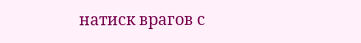натиск врагов с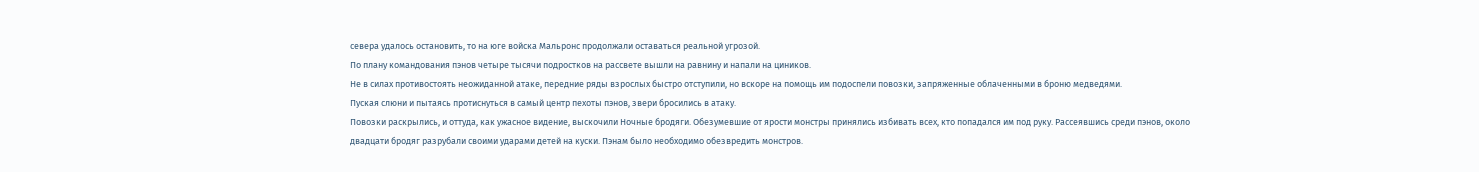севера удалось остановить, то на юге войска Мальронс продолжали оставаться реальной угрозой.
По плану командования пэнов четыре тысячи подростков на рассвете вышли на равнину и напали на циников.
Не в силах противостоять неожиданной атаке, передние ряды взрослых быстро отступили, но вскоре на помощь им подоспели повозки, запряженные облаченными в броню медведями.
Пуская слюни и пытаясь протиснуться в самый центр пехоты пэнов, звери бросились в атаку.
Повозки раскрылись, и оттуда, как ужасное видение, выскочили Ночные бродяги. Обезумевшие от ярости монстры принялись избивать всех, кто попадался им под руку. Рассеявшись среди пэнов, около двадцати бродяг разрубали своими ударами детей на куски. Пэнам было необходимо обезвредить монстров.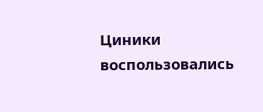Циники воспользовались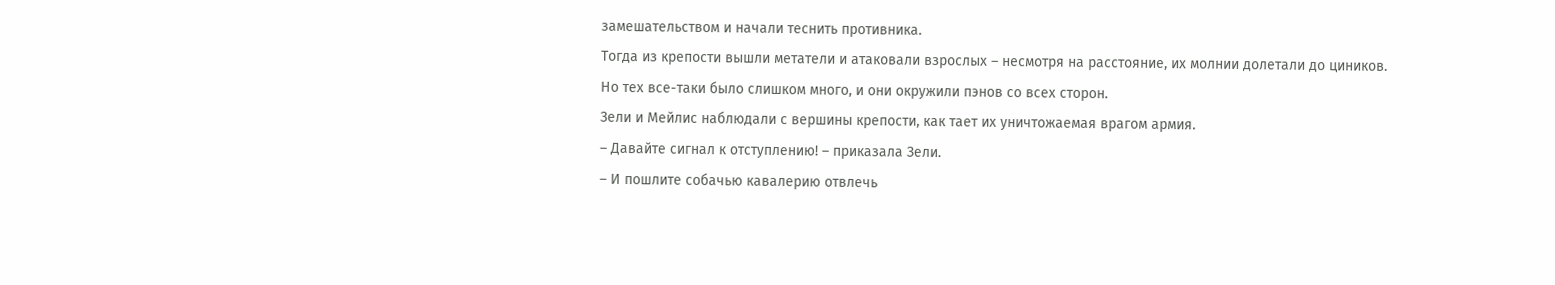замешательством и начали теснить противника.
Тогда из крепости вышли метатели и атаковали взрослых – несмотря на расстояние, их молнии долетали до циников.
Но тех все-таки было слишком много, и они окружили пэнов со всех сторон.
Зели и Мейлис наблюдали с вершины крепости, как тает их уничтожаемая врагом армия.
– Давайте сигнал к отступлению! – приказала Зели.
– И пошлите собачью кавалерию отвлечь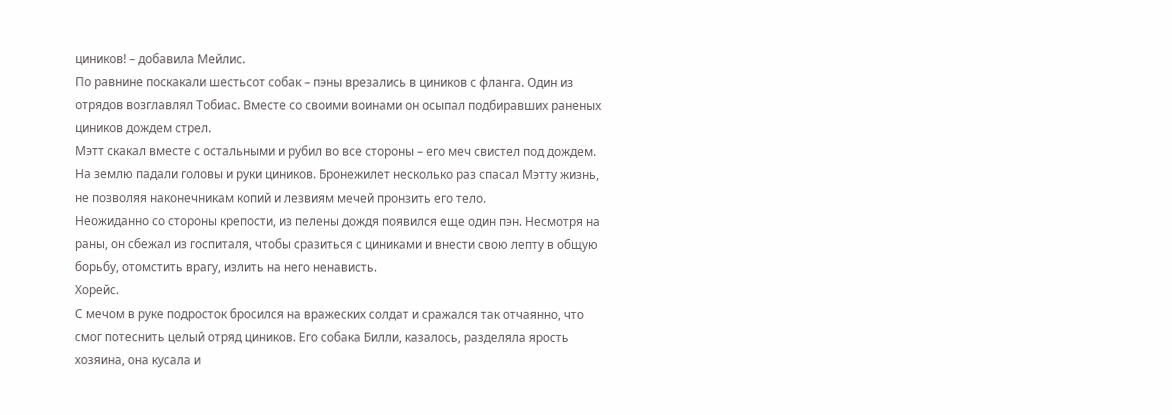циников! – добавила Мейлис.
По равнине поскакали шестьсот собак – пэны врезались в циников с фланга. Один из отрядов возглавлял Тобиас. Вместе со своими воинами он осыпал подбиравших раненых циников дождем стрел.
Мэтт скакал вместе с остальными и рубил во все стороны – его меч свистел под дождем. На землю падали головы и руки циников. Бронежилет несколько раз спасал Мэтту жизнь, не позволяя наконечникам копий и лезвиям мечей пронзить его тело.
Неожиданно со стороны крепости, из пелены дождя появился еще один пэн. Несмотря на раны, он сбежал из госпиталя, чтобы сразиться с циниками и внести свою лепту в общую борьбу, отомстить врагу, излить на него ненависть.
Хорейс.
С мечом в руке подросток бросился на вражеских солдат и сражался так отчаянно, что смог потеснить целый отряд циников. Его собака Билли, казалось, разделяла ярость хозяина, она кусала и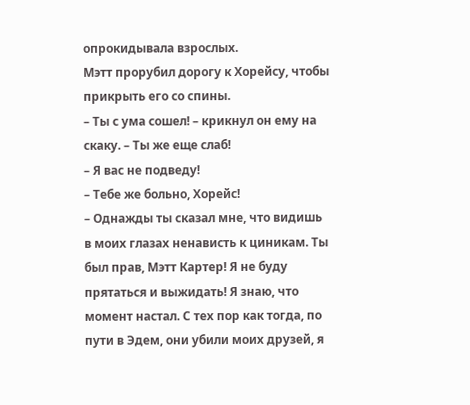опрокидывала взрослых.
Мэтт прорубил дорогу к Хорейсу, чтобы прикрыть его со спины.
– Ты с ума сошел! – крикнул он ему на скаку. – Ты же еще слаб!
– Я вас не подведу!
– Тебе же больно, Хорейс!
– Однажды ты сказал мне, что видишь в моих глазах ненависть к циникам. Ты был прав, Мэтт Картер! Я не буду прятаться и выжидать! Я знаю, что момент настал. С тех пор как тогда, по пути в Эдем, они убили моих друзей, я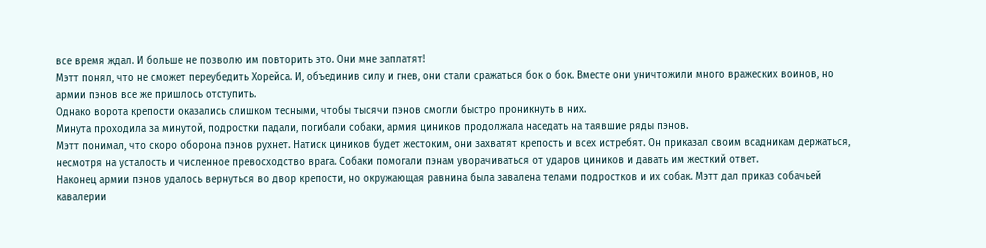все время ждал. И больше не позволю им повторить это. Они мне заплатят!
Мэтт понял, что не сможет переубедить Хорейса. И, объединив силу и гнев, они стали сражаться бок о бок. Вместе они уничтожили много вражеских воинов, но армии пэнов все же пришлось отступить.
Однако ворота крепости оказались слишком тесными, чтобы тысячи пэнов смогли быстро проникнуть в них.
Минута проходила за минутой, подростки падали, погибали собаки, армия циников продолжала наседать на таявшие ряды пэнов.
Мэтт понимал, что скоро оборона пэнов рухнет. Натиск циников будет жестоким, они захватят крепость и всех истребят. Он приказал своим всадникам держаться, несмотря на усталость и численное превосходство врага. Собаки помогали пэнам уворачиваться от ударов циников и давать им жесткий ответ.
Наконец армии пэнов удалось вернуться во двор крепости, но окружающая равнина была завалена телами подростков и их собак. Мэтт дал приказ собачьей кавалерии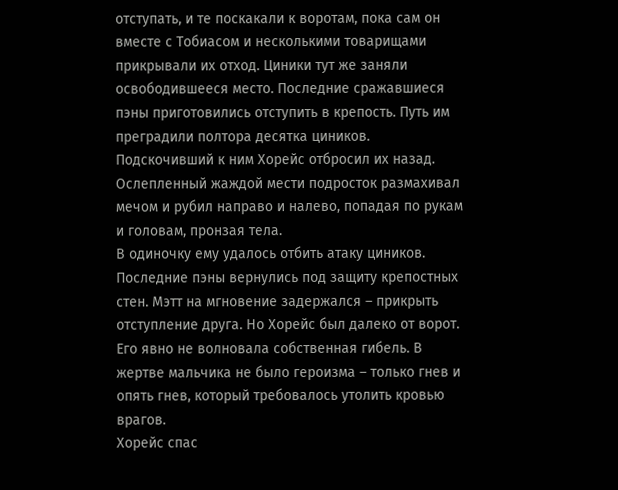отступать, и те поскакали к воротам, пока сам он вместе с Тобиасом и несколькими товарищами прикрывали их отход. Циники тут же заняли освободившееся место. Последние сражавшиеся пэны приготовились отступить в крепость. Путь им преградили полтора десятка циников. Подскочивший к ним Хорейс отбросил их назад. Ослепленный жаждой мести подросток размахивал мечом и рубил направо и налево, попадая по рукам и головам, пронзая тела.
В одиночку ему удалось отбить атаку циников. Последние пэны вернулись под защиту крепостных стен. Мэтт на мгновение задержался – прикрыть отступление друга. Но Хорейс был далеко от ворот. Его явно не волновала собственная гибель. В жертве мальчика не было героизма – только гнев и опять гнев, который требовалось утолить кровью врагов.
Хорейс спас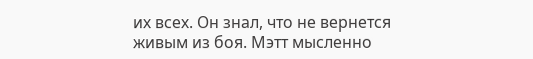их всех. Он знал, что не вернется живым из боя. Мэтт мысленно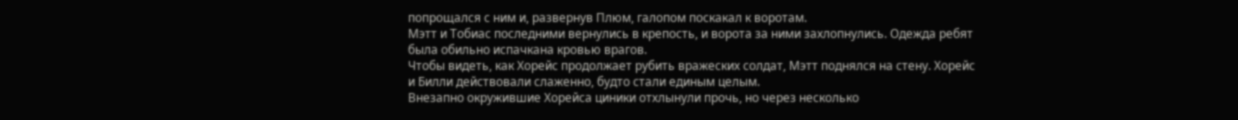попрощался с ним и, развернув Плюм, галопом поскакал к воротам.
Мэтт и Тобиас последними вернулись в крепость, и ворота за ними захлопнулись. Одежда ребят была обильно испачкана кровью врагов.
Чтобы видеть, как Хорейс продолжает рубить вражеских солдат, Мэтт поднялся на стену. Хорейс и Билли действовали слаженно, будто стали единым целым.
Внезапно окружившие Хорейса циники отхлынули прочь, но через несколько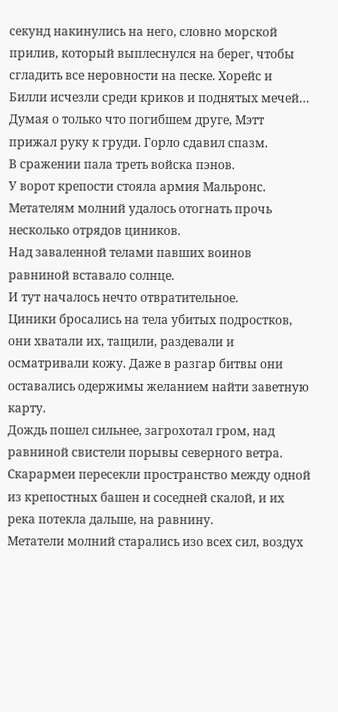секунд накинулись на него, словно морской прилив, который выплеснулся на берег, чтобы сгладить все неровности на песке. Хорейс и Билли исчезли среди криков и поднятых мечей…
Думая о только что погибшем друге, Мэтт прижал руку к груди. Горло сдавил спазм.
В сражении пала треть войска пэнов.
У ворот крепости стояла армия Мальронс.
Метателям молний удалось отогнать прочь несколько отрядов циников.
Над заваленной телами павших воинов равниной вставало солнце.
И тут началось нечто отвратительное.
Циники бросались на тела убитых подростков, они хватали их, тащили, раздевали и осматривали кожу. Даже в разгар битвы они оставались одержимы желанием найти заветную карту.
Дождь пошел сильнее, загрохотал гром, над равниной свистели порывы северного ветра.
Скарармеи пересекли пространство между одной из крепостных башен и соседней скалой, и их река потекла дальше, на равнину.
Метатели молний старались изо всех сил, воздух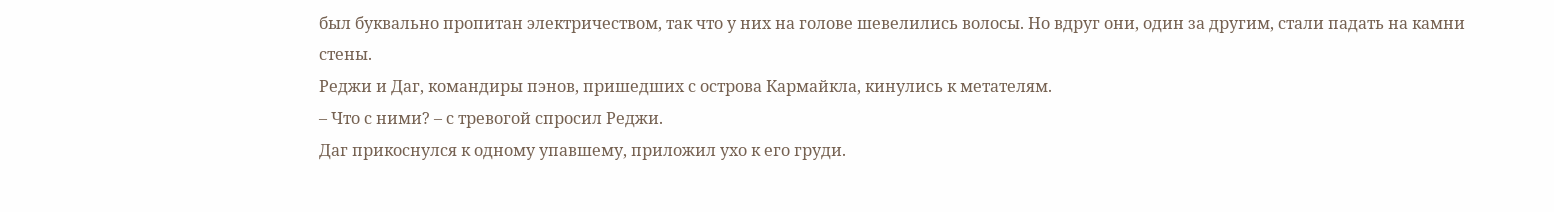был буквально пропитан электричеством, так что у них на голове шевелились волосы. Но вдруг они, один за другим, стали падать на камни стены.
Реджи и Даг, командиры пэнов, пришедших с острова Кармайкла, кинулись к метателям.
– Что с ними? – с тревогой спросил Реджи.
Даг прикоснулся к одному упавшему, приложил ухо к его груди.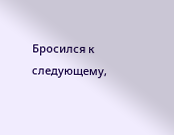Бросился к следующему,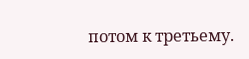потом к третьему.